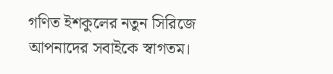গণিত ইশকুলের নতুন সিরিজে আপনাদের সবাইকে স্বাগতম।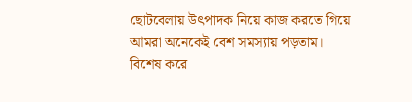ছোটবেলায় উৎপাদক নিয়ে কাজ করতে গিয়ে আমরা অনেকেই বেশ সমস্যায় পড়তাম। বিশেষ করে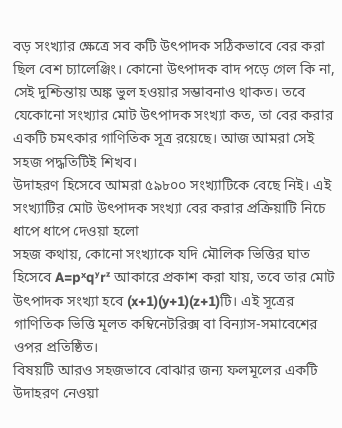বড় সংখ্যার ক্ষেত্রে সব কটি উৎপাদক সঠিকভাবে বের করা ছিল বেশ চ্যালেঞ্জিং। কোনো উৎপাদক বাদ পড়ে গেল কি না, সেই দুশ্চিন্তায় অঙ্ক ভুল হওয়ার সম্ভাবনাও থাকত। তবে যেকোনো সংখ্যার মোট উৎপাদক সংখ্যা কত, তা বের করার একটি চমৎকার গাণিতিক সূত্র রয়েছে। আজ আমরা সেই সহজ পদ্ধতিটিই শিখব।
উদাহরণ হিসেবে আমরা ৫৯৮০০ সংখ্যাটিকে বেছে নিই। এই সংখ্যাটির মোট উৎপাদক সংখ্যা বের করার প্রক্রিয়াটি নিচে ধাপে ধাপে দেওয়া হলো
সহজ কথায়, কোনো সংখ্যাকে যদি মৌলিক ভিত্তির ঘাত হিসেবে A=pˣqʸrᶻ আকারে প্রকাশ করা যায়, তবে তার মোট উৎপাদক সংখ্যা হবে (x+1)(y+1)(z+1)টি। এই সূত্রের গাণিতিক ভিত্তি মূলত কম্বিনেটরিক্স বা বিন্যাস-সমাবেশের ওপর প্রতিষ্ঠিত।
বিষয়টি আরও সহজভাবে বোঝার জন্য ফলমূলের একটি উদাহরণ নেওয়া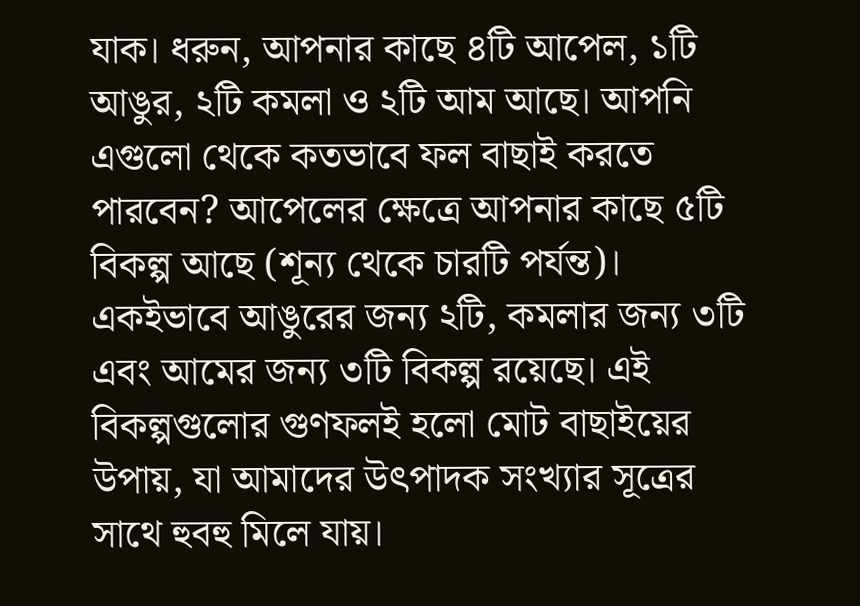যাক। ধরুন, আপনার কাছে ৪টি আপেল, ১টি আঙুর, ২টি কমলা ও ২টি আম আছে। আপনি এগুলো থেকে কতভাবে ফল বাছাই করতে পারবেন? আপেলের ক্ষেত্রে আপনার কাছে ৫টি বিকল্প আছে (শূন্য থেকে চারটি পর্যন্ত)। একইভাবে আঙুরের জন্য ২টি, কমলার জন্য ৩টি এবং আমের জন্য ৩টি বিকল্প রয়েছে। এই বিকল্পগুলোর গুণফলই হলো মোট বাছাইয়ের উপায়, যা আমাদের উৎপাদক সংখ্যার সূত্রের সাথে হুবহু মিলে যায়।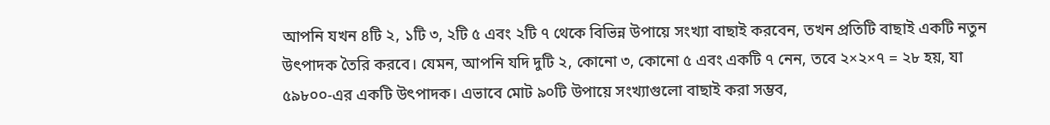আপনি যখন ৪টি ২, ১টি ৩, ২টি ৫ এবং ২টি ৭ থেকে বিভিন্ন উপায়ে সংখ্যা বাছাই করবেন, তখন প্রতিটি বাছাই একটি নতুন উৎপাদক তৈরি করবে। যেমন, আপনি যদি দুটি ২, কোনো ৩, কোনো ৫ এবং একটি ৭ নেন, তবে ২×২×৭ = ২৮ হয়, যা ৫৯৮০০-এর একটি উৎপাদক। এভাবে মোট ৯০টি উপায়ে সংখ্যাগুলো বাছাই করা সম্ভব,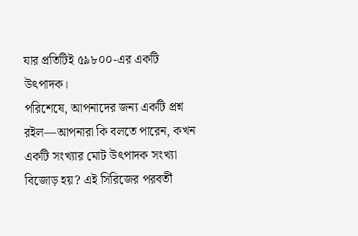যার প্রতিটিই ৫৯৮০০-এর একটি উৎপাদক।
পরিশেষে, আপনাদের জন্য একটি প্রশ্ন রইল—আপনারা কি বলতে পারেন, কখন একটি সংখ্যার মোট উৎপাদক সংখ্যা বিজোড় হয়? এই সিরিজের পরবর্তী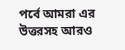পর্বে আমরা এর উত্তরসহ আরও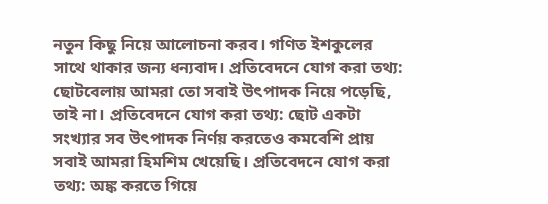নতুন কিছু নিয়ে আলোচনা করব। গণিত ইশকুলের সাথে থাকার জন্য ধন্যবাদ। প্রতিবেদনে যোগ করা তথ্য: ছোটবেলায় আমরা তো সবাই উৎপাদক নিয়ে পড়েছি, তাই না। প্রতিবেদনে যোগ করা তথ্য: ছোট একটা সংখ্যার সব উৎপাদক নির্ণয় করতেও কমবেশি প্রায় সবাই আমরা হিমশিম খেয়েছি। প্রতিবেদনে যোগ করা তথ্য: অঙ্ক করতে গিয়ে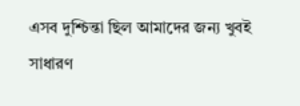এসব দুশ্চিন্তা ছিল আমাদের জন্য খুবই সাধারণ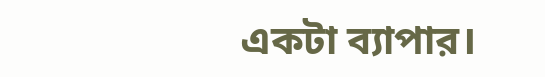একটা ব্যাপার।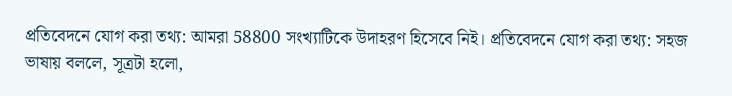প্রতিবেদনে যোগ করা তথ্য: আমরা 58800 সংখ্যাটিকে উদাহরণ হিসেবে নিই। প্রতিবেদনে যোগ করা তথ্য: সহজ ভাষায় বললে, সূত্রটা হলো,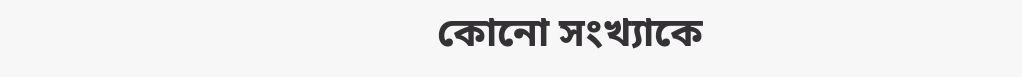কোনো সংখ্যাকে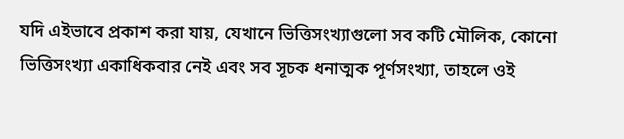যদি এইভাবে প্রকাশ করা যায়, যেখানে ভিত্তিসংখ্যাগুলো সব কটি মৌলিক, কোনো ভিত্তিসংখ্যা একাধিকবার নেই এবং সব সূচক ধনাত্মক পূর্ণসংখ্যা, তাহলে ওই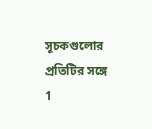সূচকগুলোর প্রতিটির সঙ্গে 1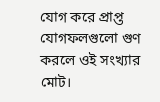যোগ করে প্রাপ্ত যোগফলগুলো গুণ করলে ওই সংখ্যার মোট।